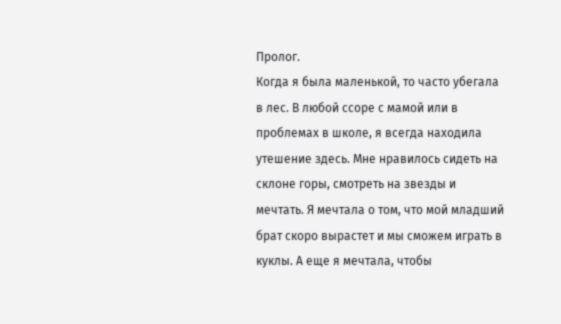Пролог.
Когда я была маленькой, то часто убегала в лес. В любой ссоре с мамой или в проблемах в школе, я всегда находила утешение здесь. Мне нравилось сидеть на склоне горы, смотреть на звезды и мечтать. Я мечтала о том, что мой младший брат скоро вырастет и мы сможем играть в куклы. А еще я мечтала, чтобы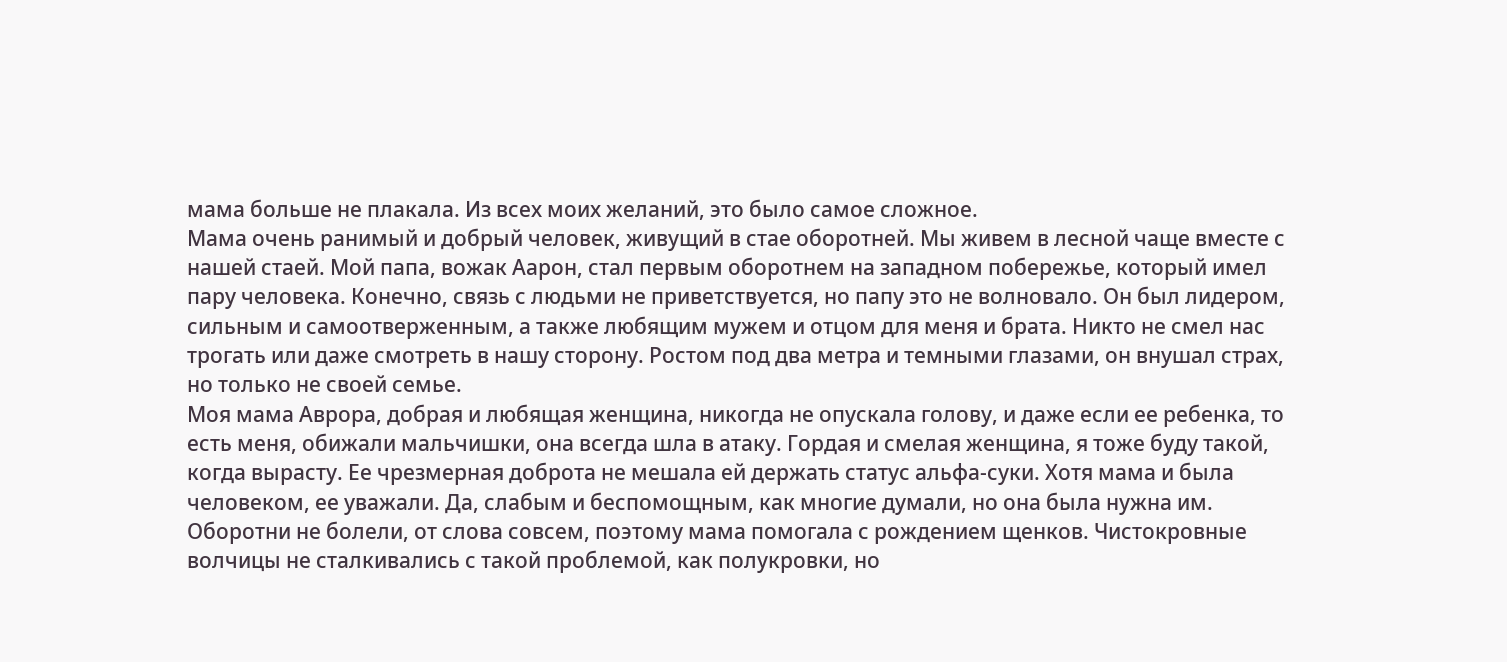мама больше не плакала. Из всех моих желаний, это было самое сложное.
Мама очень ранимый и добрый человек, живущий в стае оборотней. Мы живем в лесной чаще вместе с нашей стаей. Мой папа, вожак Аарон, стал первым оборотнем на западном побережье, который имел пару человека. Конечно, связь с людьми не приветствуется, но папу это не волновало. Он был лидером, сильным и самоотверженным, а также любящим мужем и отцом для меня и брата. Никто не смел нас трогать или даже смотреть в нашу сторону. Ростом под два метра и темными глазами, он внушал страх, но только не своей семье.
Моя мама Аврора, добрая и любящая женщина, никогда не опускала голову, и даже если ее ребенка, то есть меня, обижали мальчишки, она всегда шла в атаку. Гордая и смелая женщина, я тоже буду такой, когда вырасту. Ее чрезмерная доброта не мешала ей держать статус альфа-суки. Хотя мама и была человеком, ее уважали. Да, слабым и беспомощным, как многие думали, но она была нужна им. Оборотни не болели, от слова совсем, поэтому мама помогала с рождением щенков. Чистокровные волчицы не сталкивались с такой проблемой, как полукровки, но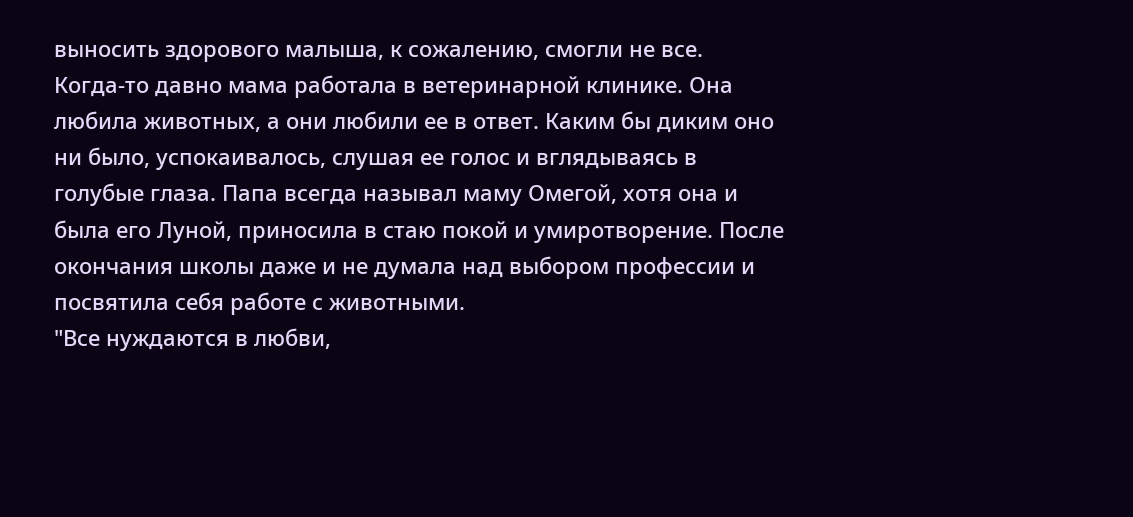выносить здорового малыша, к сожалению, смогли не все.
Когда-то давно мама работала в ветеринарной клинике. Она любила животных, а они любили ее в ответ. Каким бы диким оно ни было, успокаивалось, слушая ее голос и вглядываясь в голубые глаза. Папа всегда называл маму Омегой, хотя она и была его Луной, приносила в стаю покой и умиротворение. После окончания школы даже и не думала над выбором профессии и посвятила себя работе с животными.
"Все нуждаются в любви,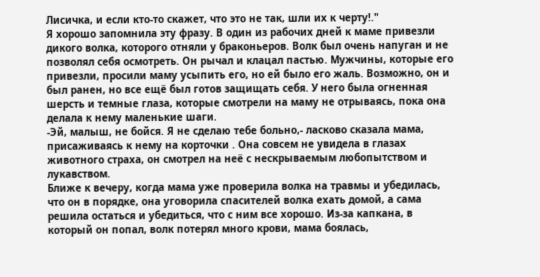Лисичка, и если кто-то скажет, что это не так, шли их к черту!."
Я хорошо запомнила эту фразу. В один из рабочих дней к маме привезли дикого волка, которого отняли у браконьеров. Волк был очень напуган и не позволял себя осмотреть. Он рычал и клацал пастью. Мужчины, которые его привезли, просили маму усыпить его, но ей было его жаль. Возможно, он и был ранен, но все ещё был готов защищать себя. У него была огненная шерсть и темные глаза, которые смотрели на маму не отрываясь, пока она делала к нему маленькие шаги.
-Эй, малыш, не бойся. Я не сделаю тебе больно,- ласково сказала мама, присаживаясь к нему на корточки . Она совсем не увидела в глазах животного страха, он смотрел на неё с нескрываемым любопытством и лукавством.
Ближе к вечеру, когда мама уже проверила волка на травмы и убедилась, что он в порядке, она уговорила спасителей волка ехать домой, а сама решила остаться и убедиться, что с ним все хорошо. Из-за капкана, в который он попал, волк потерял много крови, мама боялась,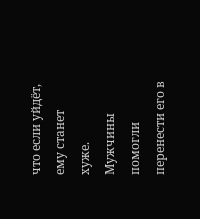что если уйдёт, ему станет хуже.
Мужчины помогли перенести его в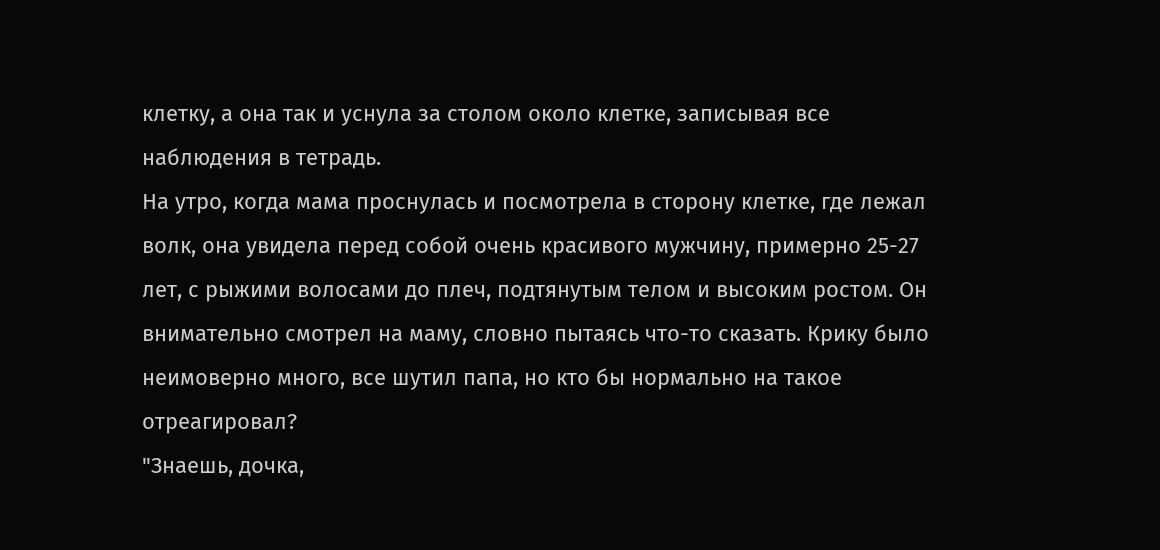клетку, а она так и уснула за столом около клетке, записывая все наблюдения в тетрадь.
На утро, когда мама проснулась и посмотрела в сторону клетке, где лежал волк, она увидела перед собой очень красивого мужчину, примерно 25-27 лет, с рыжими волосами до плеч, подтянутым телом и высоким ростом. Он внимательно смотрел на маму, словно пытаясь что-то сказать. Крику было неимоверно много, все шутил папа, но кто бы нормально на такое отреагировал?
"Знаешь, дочка,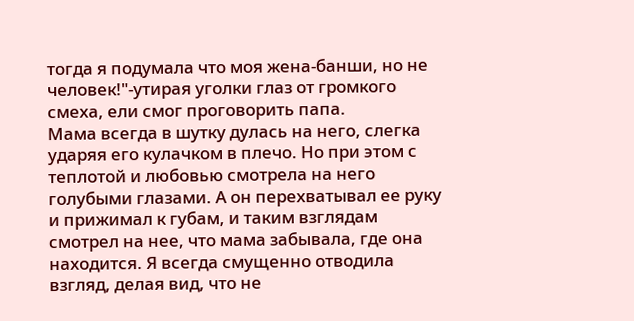тогда я подумала что моя жена-банши, но не человек!"-утирая уголки глаз от громкого смеха, ели смог проговорить папа.
Мама всегда в шутку дулась на него, слегка ударяя его кулачком в плечо. Но при этом с теплотой и любовью смотрела на него голубыми глазами. А он перехватывал ее руку и прижимал к губам, и таким взглядам смотрел на нее, что мама забывала, где она находится. Я всегда смущенно отводила взгляд, делая вид, что не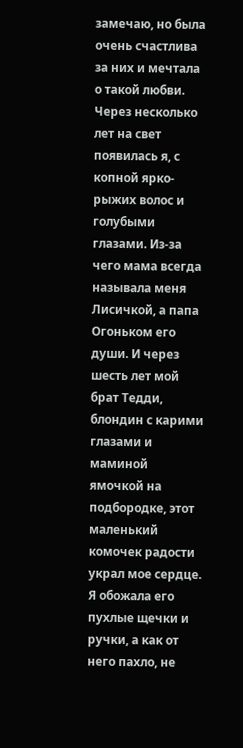замечаю, но была очень счастлива за них и мечтала о такой любви.
Через несколько лет на свет появилась я, с копной ярко-рыжих волос и голубыми глазами. Из-за чего мама всегда называла меня Лисичкой, а папа Огоньком его души. И через шесть лет мой брат Тедди, блондин с карими глазами и маминой ямочкой на подбородке, этот маленький комочек радости украл мое сердце. Я обожала его пухлые щечки и ручки, а как от него пахло, не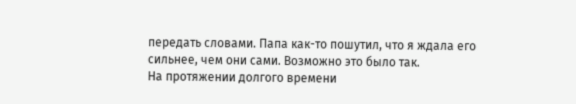передать словами. Папа как-то пошутил, что я ждала его сильнее, чем они сами. Возможно это было так.
На протяжении долгого времени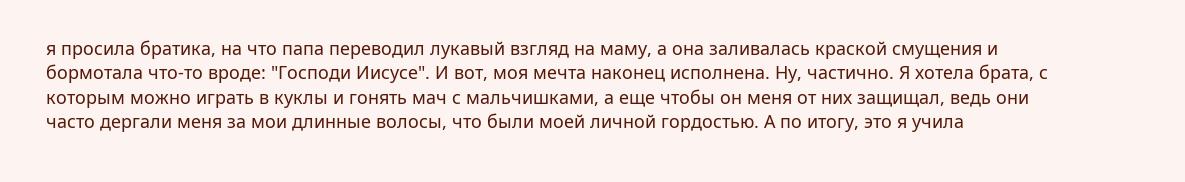я просила братика, на что папа переводил лукавый взгляд на маму, а она заливалась краской смущения и бормотала что-то вроде: "Господи Иисусе". И вот, моя мечта наконец исполнена. Ну, частично. Я хотела брата, с которым можно играть в куклы и гонять мач с мальчишками, а еще чтобы он меня от них защищал, ведь они часто дергали меня за мои длинные волосы, что были моей личной гордостью. А по итогу, это я учила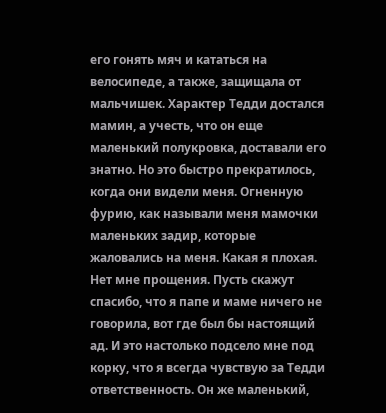его гонять мяч и кататься на велосипеде, а также, защищала от мальчишек. Характер Тедди достался мамин, а учесть, что он еще маленький полукровка, доставали его знатно. Но это быстро прекратилось, когда они видели меня. Огненную фурию, как называли меня мамочки маленьких задир, которые жаловались на меня. Какая я плохая. Нет мне прощения. Пусть скажут спасибо, что я папе и маме ничего не говорила, вот где был бы настоящий ад. И это настолько подсело мне под корку, что я всегда чувствую за Тедди ответственность. Он же маленький,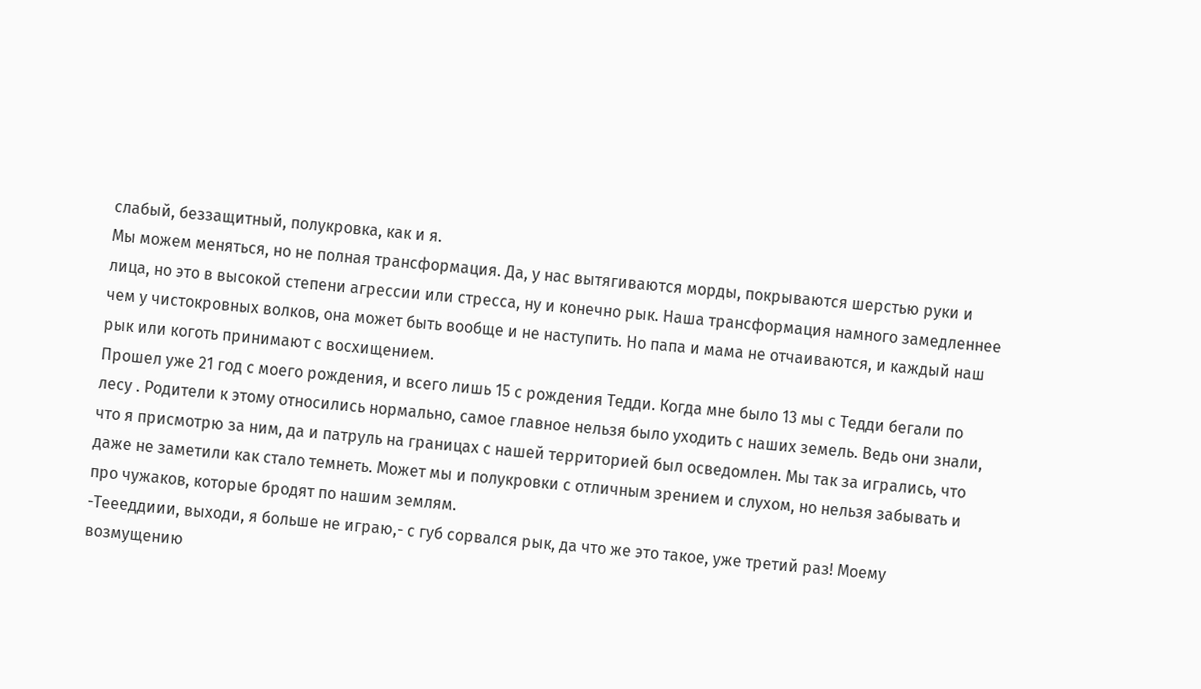слабый, беззащитный, полукровка, как и я.
Мы можем меняться, но не полная трансформация. Да, у нас вытягиваются морды, покрываются шерстью руки и лица, но это в высокой степени агрессии или стресса, ну и конечно рык. Наша трансформация намного замедленнее чем у чистокровных волков, она может быть вообще и не наступить. Но папа и мама не отчаиваются, и каждый наш рык или коготь принимают с восхищением.
Прошел уже 21 год с моего рождения, и всего лишь 15 с рождения Тедди. Когда мне было 13 мы с Тедди бегали по лесу . Родители к этому относились нормально, самое главное нельзя было уходить с наших земель. Ведь они знали, что я присмотрю за ним, да и патруль на границах с нашей территорией был осведомлен. Мы так за игрались, что даже не заметили как стало темнеть. Может мы и полукровки с отличным зрением и слухом, но нельзя забывать и про чужаков, которые бродят по нашим землям.
-Теееддиии, выходи, я больше не играю,- с губ сорвался рык, да что же это такое, уже третий раз! Моему возмущению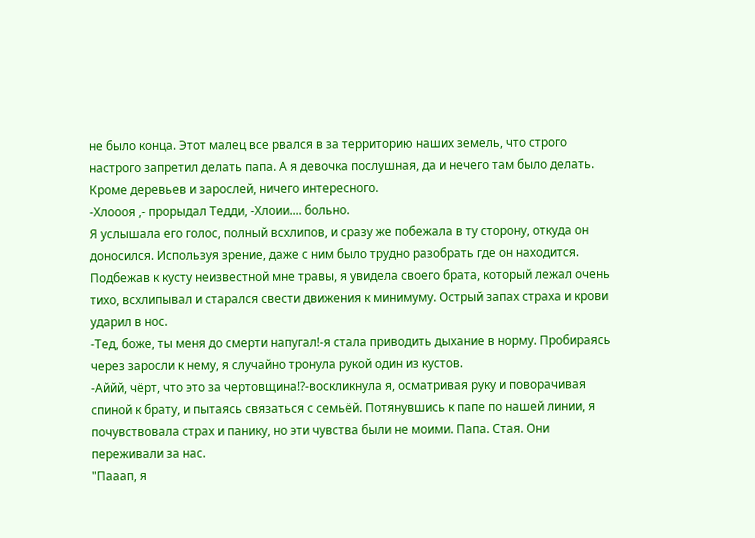не было конца. Этот малец все рвался в за территорию наших земель, что строго настрого запретил делать папа. А я девочка послушная, да и нечего там было делать. Кроме деревьев и зарослей, ничего интересного.
-Хлоооя ,- прорыдал Тедди, -Хлоии.... больно.
Я услышала его голос, полный всхлипов, и сразу же побежала в ту сторону, откуда он доносился. Используя зрение, даже с ним было трудно разобрать где он находится. Подбежав к кусту неизвестной мне травы, я увидела своего брата, который лежал очень тихо, всхлипывал и старался свести движения к минимуму. Острый запах страха и крови ударил в нос.
-Тед, боже, ты меня до смерти напугал!-я стала приводить дыхание в норму. Пробираясь через заросли к нему, я случайно тронула рукой один из кустов.
-Аййй, чёрт, что это за чертовщина!?-воскликнула я, осматривая руку и поворачивая спиной к брату, и пытаясь связаться с семьёй. Потянувшись к папе по нашей линии, я почувствовала страх и панику, но эти чувства были не моими. Папа. Стая. Они переживали за нас.
"Пааап, я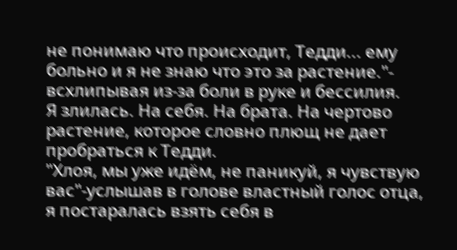не понимаю что происходит, Тедди... ему больно и я не знаю что это за растение."- всхлипывая из-за боли в руке и бессилия.
Я злилась. На себя. На брата. На чертово растение, которое словно плющ не дает пробраться к Тедди.
"Хлоя, мы уже идём, не паникуй, я чувствую вас"-услышав в голове властный голос отца, я постаралась взять себя в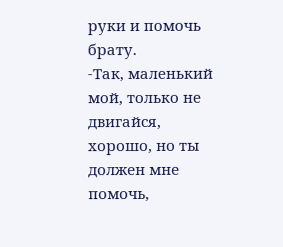руки и помочь брату.
-Так, маленький мой, только не двигайся, хорошо, но ты должен мне помочь,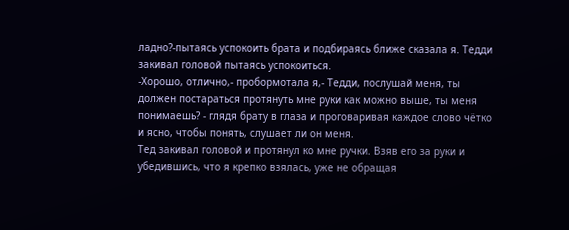ладно?-пытаясь успокоить брата и подбираясь ближе сказала я. Тедди закивал головой пытаясь успокоиться.
-Хорошо, отлично,- пробормотала я,- Тедди, послушай меня, ты должен постараться протянуть мне руки как можно выше, ты меня понимаешь? - глядя брату в глаза и проговаривая каждое слово чётко и ясно, чтобы понять, слушает ли он меня.
Тед закивал головой и протянул ко мне ручки. Взяв его за руки и убедившись, что я крепко взялась, уже не обращая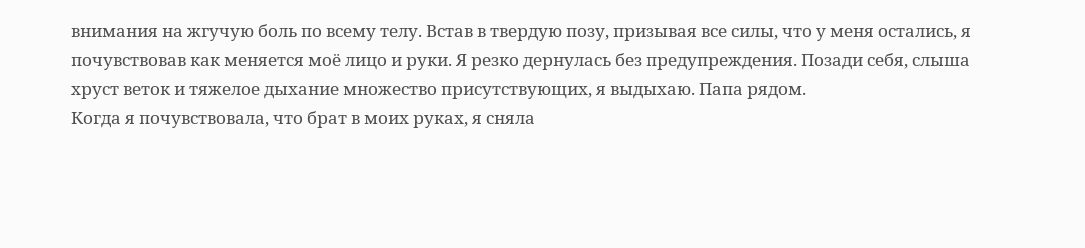внимания на жгучую боль по всему телу. Встав в твердую позу, призывая все силы, что у меня остались, я почувствовав как меняется моё лицо и руки. Я резко дернулась без предупреждения. Позади себя, слыша хруст веток и тяжелое дыхание множество присутствующих, я выдыхаю. Папа рядом.
Когда я почувствовала, что брат в моих руках, я сняла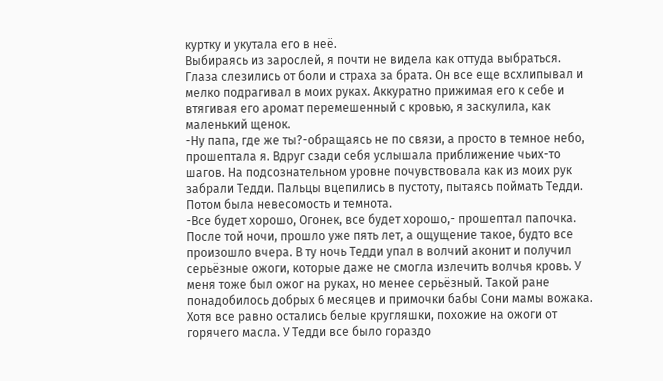куртку и укутала его в неё.
Выбираясь из зарослей, я почти не видела как оттуда выбраться. Глаза слезились от боли и страха за брата. Он все еще всхлипывал и мелко подрагивал в моих руках. Аккуратно прижимая его к себе и втягивая его аромат перемешенный с кровью, я заскулила, как маленький щенок.
-Ну папа, где же ты?-обращаясь не по связи, а просто в темное небо, прошептала я. Вдруг сзади себя услышала приближение чьих-то шагов. На подсознательном уровне почувствовала как из моих рук забрали Тедди. Пальцы вцепились в пустоту, пытаясь поймать Тедди. Потом была невесомость и темнота.
-Все будет хорошо, Огонек, все будет хорошо,- прошептал папочка.
После той ночи, прошло уже пять лет, а ощущение такое, будто все произошло вчера. В ту ночь Тедди упал в волчий аконит и получил серьёзные ожоги, которые даже не смогла излечить волчья кровь. У меня тоже был ожог на руках, но менее серьёзный. Такой ране понадобилось добрых 6 месяцев и примочки бабы Сони мамы вожака. Хотя все равно остались белые кругляшки, похожие на ожоги от горячего масла. У Тедди все было гораздо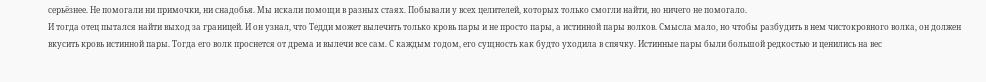серьёзнее. Не помогали ни примочки, ни снадобья. Мы искали помощи в разных стаях. Побывали у всех целителей, которых только смогли найти, но ничего не помогало.
И тогда отец пытался найти выход за границей. И он узнал, что Тедди может вылечить только кровь пары и не просто пары, а истинной пары волков. Смысла мало, но чтобы разбудить в нем чистокровного волка, он должен вкусить кровь истинной пары. Тогда его волк проснется от дрема и вылечи все сам. С каждым годом, его сущность как будто уходила в спячку. Истинные пары были большой редкостью и ценились на вес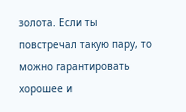золота. Если ты повстречал такую пару, то можно гарантировать хорошее и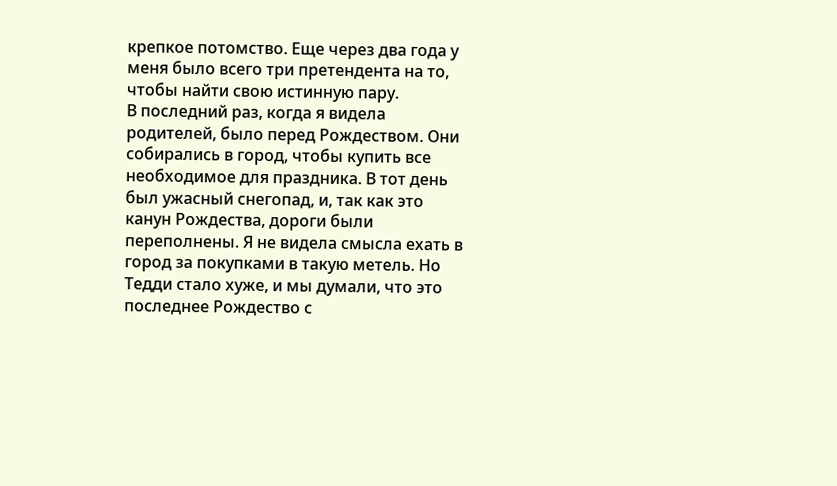крепкое потомство. Еще через два года у меня было всего три претендента на то, чтобы найти свою истинную пару.
В последний раз, когда я видела родителей, было перед Рождеством. Они собирались в город, чтобы купить все необходимое для праздника. В тот день был ужасный снегопад, и, так как это канун Рождества, дороги были переполнены. Я не видела смысла ехать в город за покупками в такую метель. Но Тедди стало хуже, и мы думали, что это последнее Рождество с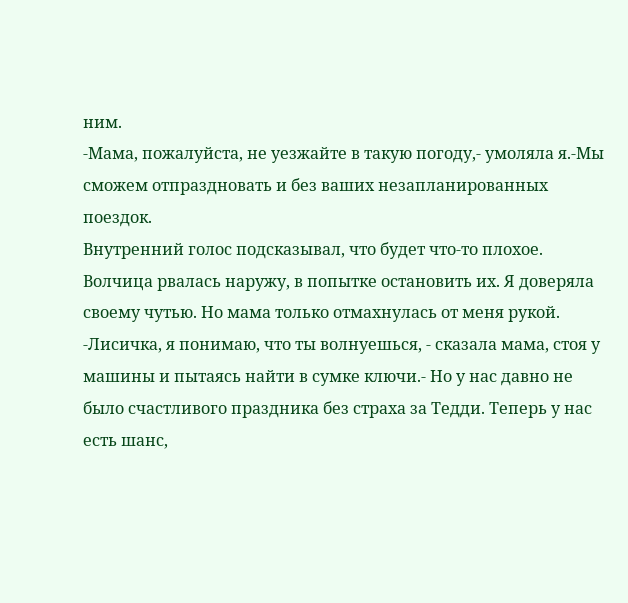ним.
-Мама, пожалуйста, не уезжайте в такую погоду,- умоляла я.-Мы сможем отпраздновать и без ваших незапланированных поездок.
Внутренний голос подсказывал, что будет что-то плохое. Волчица рвалась наружу, в попытке остановить их. Я доверяла своему чутью. Но мама только отмахнулась от меня рукой.
-Лисичка, я понимаю, что ты волнуешься, - сказала мама, стоя у машины и пытаясь найти в сумке ключи.- Но у нас давно не было счастливого праздника без страха за Тедди. Теперь у нас есть шанс,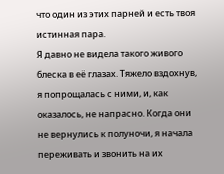что один из этих парней и есть твоя истинная пара.
Я давно не видела такого живого блеска в её глазах. Тяжело вздохнув, я попрощалась с ними, и, как оказалось, не напрасно. Когда они не вернулись к полуночи, я начала переживать и звонить на их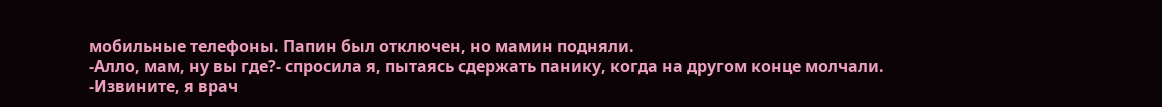мобильные телефоны. Папин был отключен, но мамин подняли.
-Алло, мам, ну вы где?- спросила я, пытаясь сдержать панику, когда на другом конце молчали.
-Извините, я врач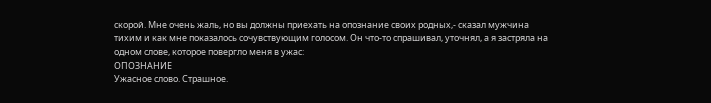скорой. Мне очень жаль, но вы должны приехать на опознание своих родных,- сказал мужчина тихим и как мне показалось сочувствующим голосом. Он что-то спрашивал, уточнял, а я застряла на одном слове, которое повергло меня в ужас:
ОПОЗНАНИЕ
Ужасное слово. Страшное.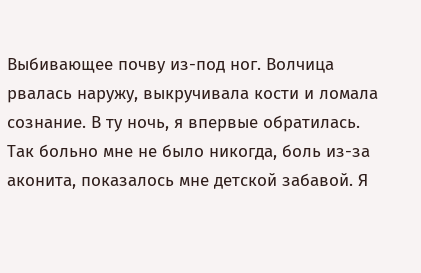Выбивающее почву из-под ног. Волчица рвалась наружу, выкручивала кости и ломала сознание. В ту ночь, я впервые обратилась. Так больно мне не было никогда, боль из-за аконита, показалось мне детской забавой. Я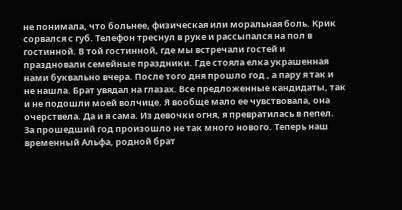не понимала, что больнее, физическая или моральная боль. Крик сорвался с губ. Телефон треснул в руке и рассыпался на пол в гостинной. В той гостинной, где мы встречали гостей и праздновали семейные праздники. Где стояла елка украшенная нами буквально вчера. После того дня прошло год , а пару я так и не нашла. Брат увядал на глазах. Все предложенные кандидаты, так и не подошли моей волчице. Я вообще мало ее чувствовала, она очерствела. Да и я сама. Из девочки огня, я превратилась в пепел.
За прошедший год произошло не так много нового. Теперь наш временный Альфа, родной брат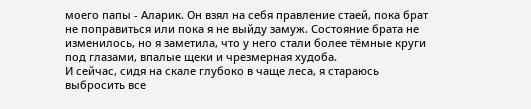моего папы - Аларик. Он взял на себя правление стаей, пока брат не поправиться или пока я не выйду замуж. Состояние брата не изменилось, но я заметила, что у него стали более тёмные круги под глазами, впалые щеки и чрезмерная худоба.
И сейчас, сидя на скале глубоко в чаще леса, я стараюсь выбросить все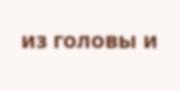из головы и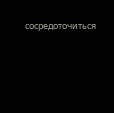сосредоточиться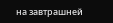на завтрашней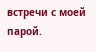встречи с моей парой.